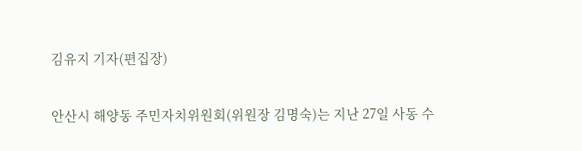김유지 기자(편집장)

안산시 해양동 주민자치위원회(위원장 김명숙)는 지난 27일 사동 수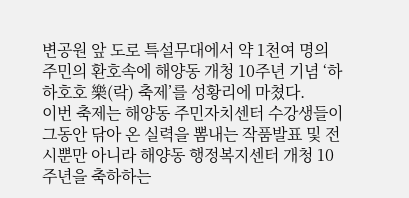변공원 앞 도로 특설무대에서 약 1천여 명의 주민의 환호속에 해양동 개청 10주년 기념 ‘하하호호 樂(락) 축제’를 성황리에 마쳤다.
이번 축제는 해양동 주민자치센터 수강생들이 그동안 닦아 온 실력을 뽐내는 작품발표 및 전시뿐만 아니라 해양동 행정복지센터 개청 10주년을 축하하는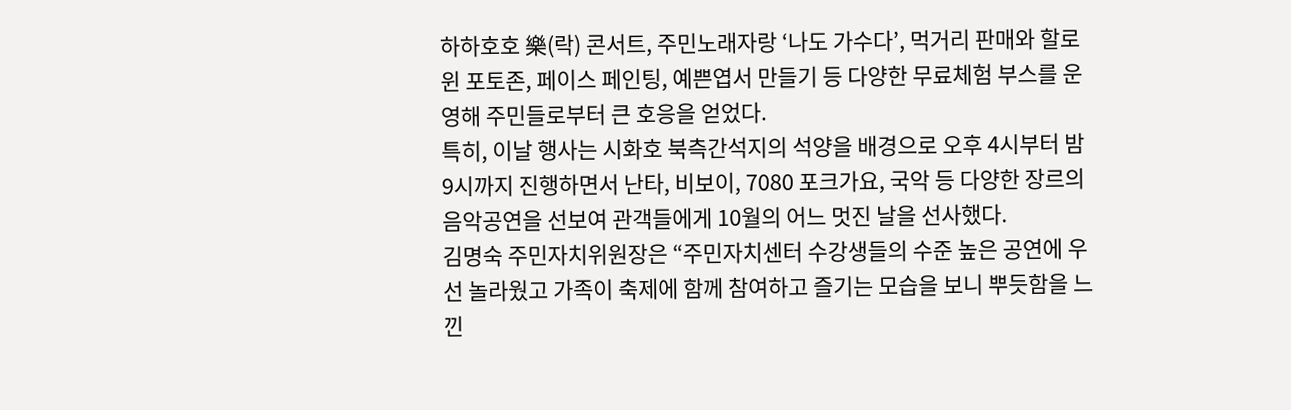하하호호 樂(락) 콘서트, 주민노래자랑 ‘나도 가수다’, 먹거리 판매와 할로윈 포토존, 페이스 페인팅, 예쁜엽서 만들기 등 다양한 무료체험 부스를 운영해 주민들로부터 큰 호응을 얻었다.
특히, 이날 행사는 시화호 북측간석지의 석양을 배경으로 오후 4시부터 밤 9시까지 진행하면서 난타, 비보이, 7080 포크가요, 국악 등 다양한 장르의 음악공연을 선보여 관객들에게 10월의 어느 멋진 날을 선사했다.
김명숙 주민자치위원장은 “주민자치센터 수강생들의 수준 높은 공연에 우선 놀라웠고 가족이 축제에 함께 참여하고 즐기는 모습을 보니 뿌듯함을 느낀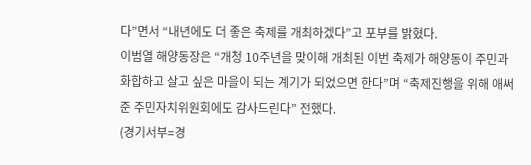다”면서 “내년에도 더 좋은 축제를 개최하겠다”고 포부를 밝혔다.
이범열 해양동장은 “개청 10주년을 맞이해 개최된 이번 축제가 해양동이 주민과 화합하고 살고 싶은 마을이 되는 계기가 되었으면 한다”며 “축제진행을 위해 애써 준 주민자치위원회에도 감사드린다” 전했다.
(경기서부=경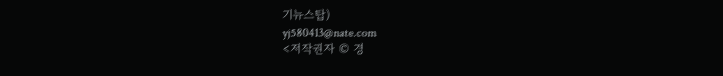기뉴스탑)
yj580413@nate.com
<저작권자 © 경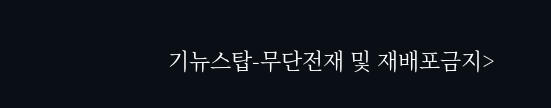기뉴스탑-무단전재 및 재배포금지>